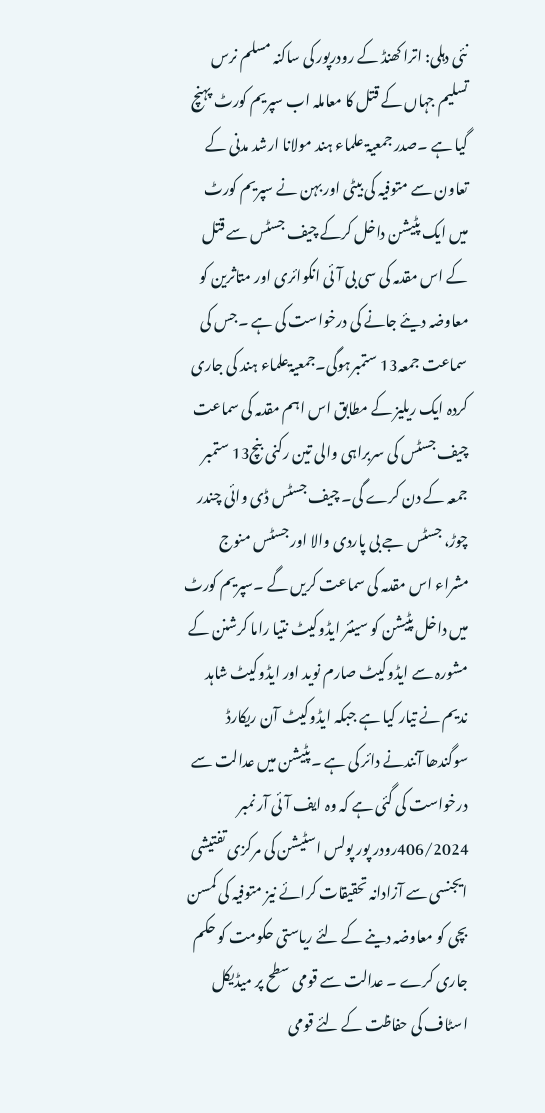نئی دہلی: اترا کھنڈ کے رودرپور کی ساکنہ مسلم نرس تسلیم جہاں کے قتل کا معاملہ اب سپریم کورٹ پہنچ گیا ہے ۔صدر جمعیۃ علماء ہند مولانا ارشد مدنی کے تعاون سے متوفیہ کی بیٹی اور بہن نے سپریم کورٹ میں ایک پٹیشن داخل کرکے چیف جسٹس سے قتل کے اس مقدمہ کی سی بی آئی انکوائری اور متاثرین کو معاوضہ دیئے جانے کی درخواست کی ہے ۔جس کی سماعت جمعہ13 ستمبرہوگی۔جمعیۃعلماء ہند کی جاری کردہ ایک ریلیز کے مطابق اس اہم مقدمہ کی سماعت چیف جسٹس کی سربراہی والی تین رکنی بنچ13 ستمبر جمعہ کے دن کرے گی۔ چیف جسٹس ڈی وائی چندر چوڑ، جسٹس جے بی پاردی والا اور جسٹس منوج مشراء اس مقدمہ کی سماعت کریں گے ۔سپریم کورٹ میں داخل پٹیشن کو سینئر ایڈوکیٹ نتیا راما کرشنن کے مشورہ سے ایڈوکیٹ صارم نوید اور ایڈوکیٹ شاہد ندیم نے تیار کیا ہے جبکہ ایڈوکیٹ آن ریکارڈ سوگندھا آنندنے دائر کی ہے ۔پٹیشن میں عدالت سے درخواست کی گئی ہے کہ وہ ایف آئی آر نمبر 406/2024رودر پور پولس اسٹیشن کی مرکزی تفتیشی ایجنسی سے آزادانہ تحقیقات کرائے نیز متوفیہ کی کمسن بچی کو معاوضہ دینے کے لئے ریاستی حکومت کو حکم جاری کرے ۔ عدالت سے قومی سطح پر میڈیکل اسٹاف کی حفاظت کے لئے قومی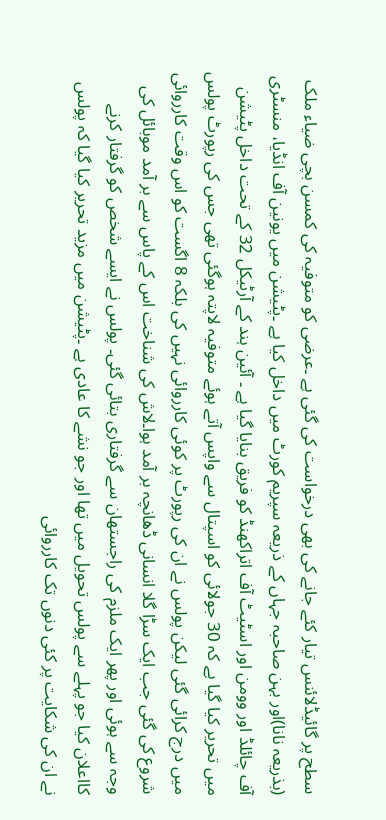سطح پر گائیڈلائنس تیار کئے جانے کی بھی درخواست کی گئی ہے ۔عرضی کو متوفیہ کی کمسن بچی ضیاء ملک (بذریعہ نانا)اور بہن صاحبہ جہاں کے ذریعہ سپریم کورٹ میں داخل کیا ہے ۔پٹیشن میں یونین آف انڈیا، منسٹری آف چائلڈ اور وومن اور اسٹیٹ آف اتراکھنڈ کو فریق بنایا گیا ہے ۔ آئین ہند کے آرٹیکل 32 کے تحت داخل پٹیشن میں تحریر کیا گیا ہے کہ 30 جولائی کو اسپتال سے واپس آتے ہوئے متوفیہ لاپتہ ہوگئی تھی جس کی رپورٹ پولس میں درج کرائی گئی لیکن پولس نے ان کی رپورٹ پر کوئی کارروائی نہیں کی بلکہ 8 اگست کو اس وقت کارروائی شروع کی گئی جب ایک سڑا گلا انسانی ڈھانچہ بر آمد ہوا۔لاش کی شناخت اس کے پاس سے بر آمد موبائل کی وجہ سے ہوئی اور پھر ایک ملزم کی راجستھان سے گرفتاری بتائی گئی۔ پولس نے ایسے شخص کو گرفتار کرنے کااعلان کیا جو پہلے سے پولس تحویل میں تھا اور جو نشے کا عادی ہے ۔پٹیشن میں مزید تحریر کیا گیا کہ پولس نے ان کی شکایت پر کئی دنوں تک کارروائی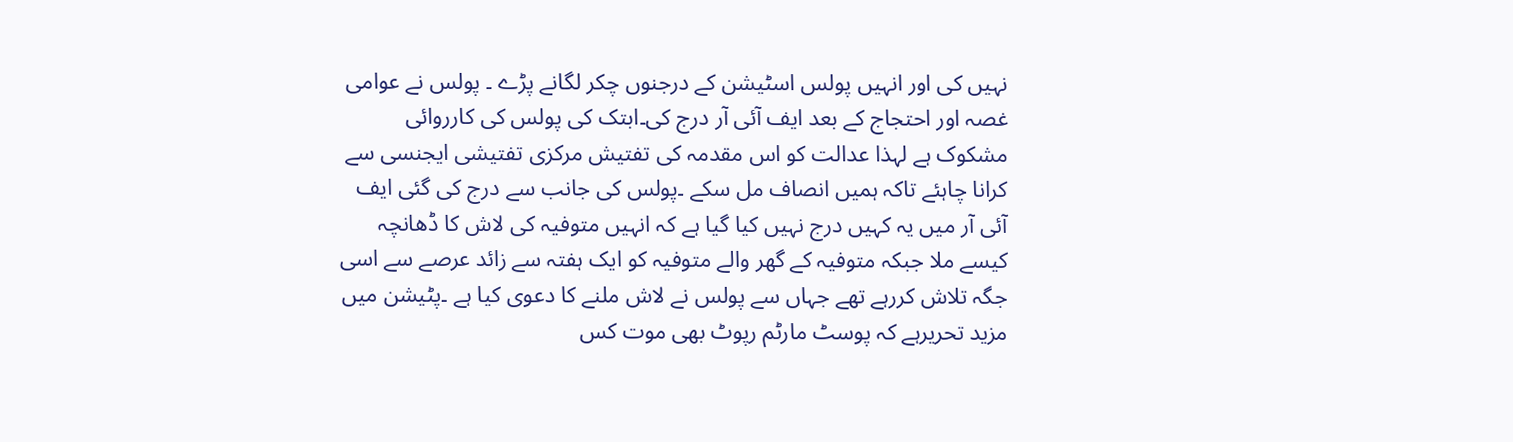نہیں کی اور انہیں پولس اسٹیشن کے درجنوں چکر لگانے پڑے ۔ پولس نے عوامی غصہ اور احتجاج کے بعد ایف آئی آر درج کی۔ابتک کی پولس کی کارروائی مشکوک ہے لہذا عدالت کو اس مقدمہ کی تفتیش مرکزی تفتیشی ایجنسی سے کرانا چاہئے تاکہ ہمیں انصاف مل سکے ۔پولس کی جانب سے درج کی گئی ایف آئی آر میں یہ کہیں درج نہیں کیا گیا ہے کہ انہیں متوفیہ کی لاش کا ڈھانچہ کیسے ملا جبکہ متوفیہ کے گھر والے متوفیہ کو ایک ہفتہ سے زائد عرصے سے اسی جگہ تلاش کررہے تھے جہاں سے پولس نے لاش ملنے کا دعوی کیا ہے ۔پٹیشن میں مزید تحریرہے کہ پوسٹ مارٹم رپوٹ بھی موت کس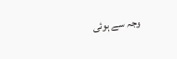وجہ سے ہوئی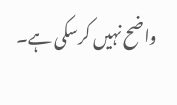واضح نہیں کرسکی ہے۔